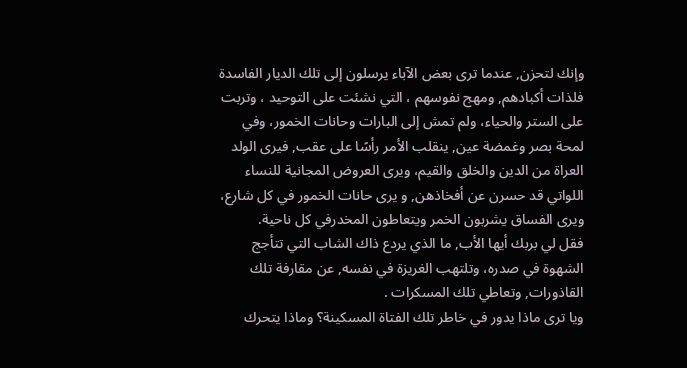وإنك لتحزن, عندما ترى بعض الآباء يرسلون إلى تلك الديار الفاسدة فلذات أكبادهم, ومهج نفوسهم ، التي نشئت على التوحيد ، وتربت على الستر والحياء، ولم تمش إلى البارات وحانات الخمور، وفي لمحة بصر وغمضة عين, ينقلب الأمر رأسًا على عقب, فيرى الولد العراة من الدين والخلق والقيم، ويرى العروض المجانية للنساء اللواتي قد حسرن عن أفخاذهن, و يرى حانات الخمور في كل شارع، ويرى الفساق يشربون الخمر ويتعاطون المخدرفي كل ناحية.
فقل لي بربك أيها الأب, ما الذي يردع ذاك الشاب التي تتأجج الشهوة في صدره، وتلتهب الغريزة في نفسه, عن مقارفة تلك القاذورات, وتعاطي تلك المسكرات .
ويا ترى ماذا يدور في خاطر تلك الفتاة المسكينة؟ وماذا يتحرك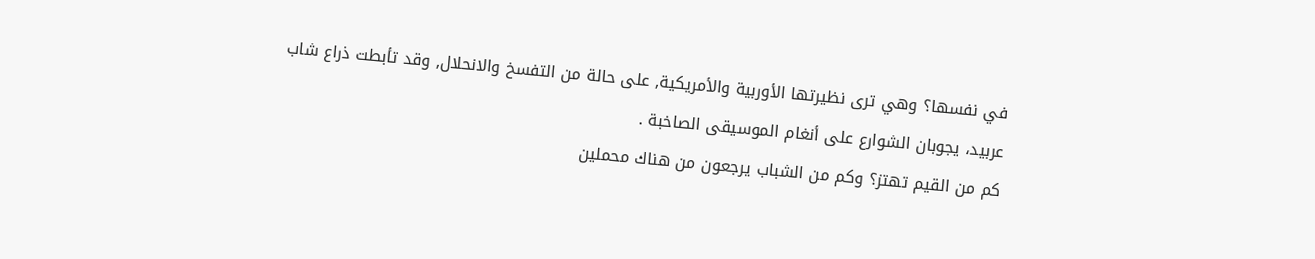في نفسها؟ وهي ترى نظيرتها الأوربية والأمريكية, على حالة من التفسخ والانحلال, وقد تأبطت ذراع شاب عربيد، يجوبان الشوارع على أنغام الموسيقى الصاخبة .
كم من القيم تهتز؟ وكم من الشباب يرجعون من هناك محملين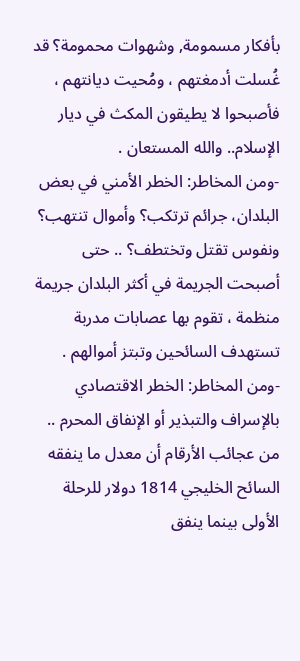بأفكار مسمومة, وشهوات محمومة؟ قد غُسلت أدمغتهم ، ومُحيت ديانتهم ، فأصبحوا لا يطيقون المكث في ديار الإسلام.. والله المستعان .
-ومن المخاطر: الخطر الأمني في بعض البلدان، جرائم ترتكب؟ وأموال تنتهب؟ ونفوس تقتل وتختطف؟ .. حتى أصبحت الجريمة في أكثر البلدان جريمة منظمة ، تقوم بها عصابات مدربة تستهدف السائحين وتبتز أموالهم .
-ومن المخاطر: الخطر الاقتصادي بالإسراف والتبذير أو الإنفاق المحرم .. من عجائب الأرقام أن معدل ما ينفقه السائح الخليجي 1814 دولار للرحلة الأولى بينما ينفق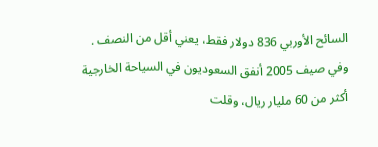السائح الأوربي 836 دولار فقط، يعني أقل من النصف .
وفي صيف 2005 أنفق السعوديون في السياحة الخارجية أكثر من 60 مليار ريال، وقلت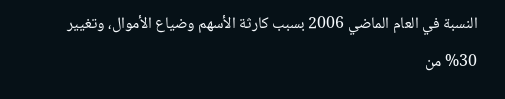النسبة في العام الماضي 2006 بسبب كارثة الأسهم وضياع الأموال، وتغيير 30% من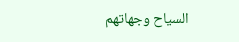السياح وجهاتهم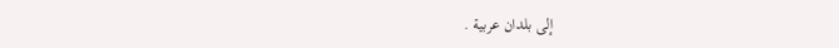إلى بلدان عربية .